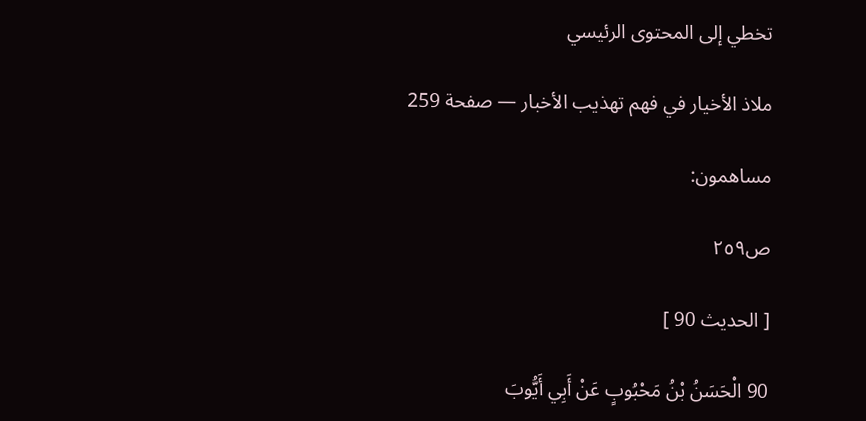تخطي إلى المحتوى الرئيسي

ملاذ الأخيار في فهم تهذيب الأخبار — صفحة 259

مساهمون:

ص٢٥٩

[ الحديث 90 ]

90 الْحَسَنُ بْنُ مَحْبُوبٍ عَنْ أَبِي أَيُّوبَ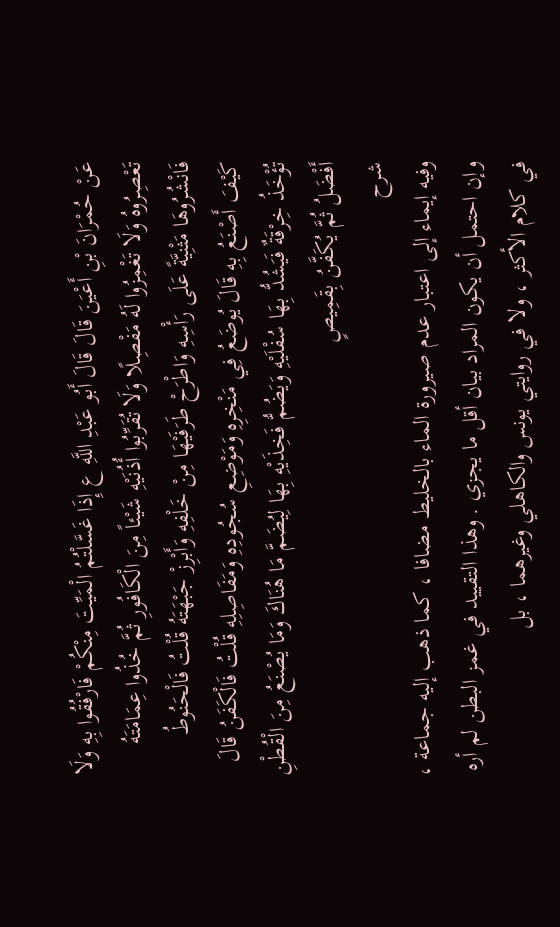عَنْ حُمْرَانَ بْنِ أَعْيَنَ قَالَ قَالَ أَبُو عَبْدِ اللَّهِ ع إِذَا غَسَّلْتُمُ الْمَيِّتَ مِنْكُمْ فَارْفُقُوا بِهِ وَلَا تَعْصِرُوهُ وَلَا تَغْمِزُوا لَهُ مَفْصِلًا وَلَا تُقَرِّبُوا أُذُنَيْهِ شَيْئاً مِنَ الْكَافُورِ ثُمَّ خُذُوا عِمَامَتَهُ فَانْشُرُوهَا مَثْنِيَّةً عَلَى رَأْسِهِ وَاطْرَحْ طَرَفَيْهَا مِنْ خَلْفِهِ وَأَبْرِزْ جَبْهَتَهُ قُلْتُ فَالْحَنُوطُ كَيْفَ أَصْنَعُ بِهِ قَالَ يُوضَعُ فِي مَنْخِرِهِ وَمَوْضِعِ سُجُودِهِ وَمَفَاصِلِهِ قُلْتُ فَالْكَفَنُ قَالَ تُؤْخَذُ خِرْقَةٌ فَيَشُدُّ بِهَا سُفْلَيْهِ وَيَضُمُّ فَخِذَيْهِ بِهَا لِيُضَمَّ مَا هُنَاكَ وَمَا يُصْنَعُ مِنَ الْقُطْنِ أَفْضَلُ ثُمَّ يُكَفَّنُ بِقَمِيصٍ
شرح
وفيه إيماء إلى اعتبار عدم صيرورة الماء بالخليط مضافا ، كما ذهب إليه جماعة ، وإن احتمل أن يكون المراد بيان أقل ما يجزي . وهذا التقييد في غمز البطن لم أره في كلام الأكثر ، ولا في روايتي يونس والكاهلي وغيرهما ، بل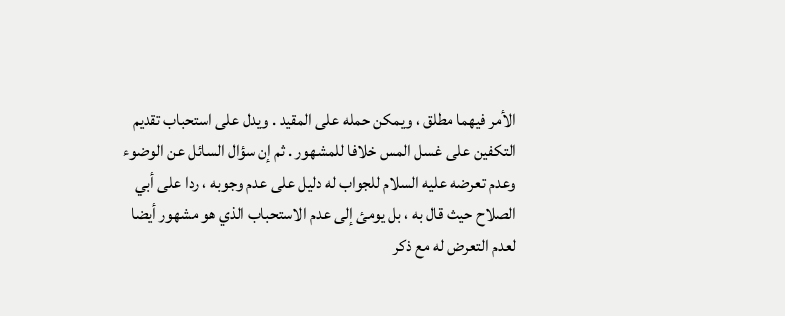الأمر فيهما مطلق ، ويمكن حمله على المقيد . ويدل على استحباب تقديم التكفين على غسل المس خلافا للمشهور . ثم إن سؤال السائل عن الوضوء وعدم تعرضه عليه السلام للجواب له دليل على عدم وجوبه ، ردا على أبي الصلاح حيث قال به ، بل يومئ إلى عدم الاستحباب الذي هو مشهور أيضا لعدم التعرض له مع ذكر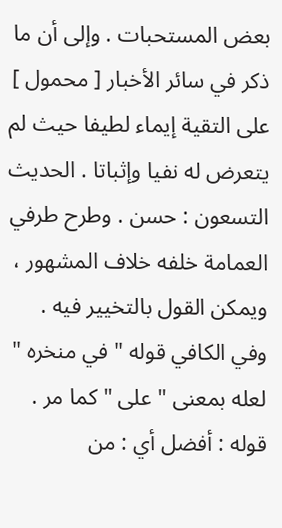بعض المستحبات . وإلى أن ما ذكر في سائر الأخبار [ محمول ] على التقية إيماء لطيفا حيث لم يتعرض له نفيا وإثباتا . الحديث التسعون : حسن . وطرح طرفي العمامة خلفه خلاف المشهور ، ويمكن القول بالتخيير فيه . وفي الكافي قوله " في منخره " لعله بمعنى " على " كما مر . قوله : أفضل أي : من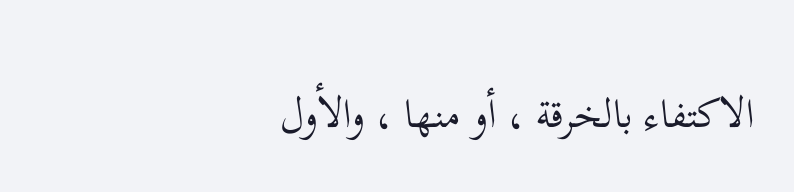الاكتفاء بالخرقة ، أو منها ، والأول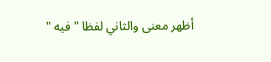أظهر معنى والثاني لفظا " فيه "